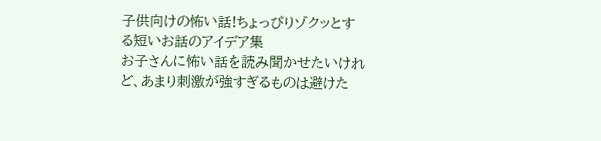子供向けの怖い話!ちょっぴりゾクッとする短いお話のアイデア集
お子さんに怖い話を読み聞かせたいけれど、あまり刺激が強すぎるものは避けた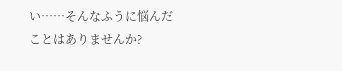い……そんなふうに悩んだことはありませんか?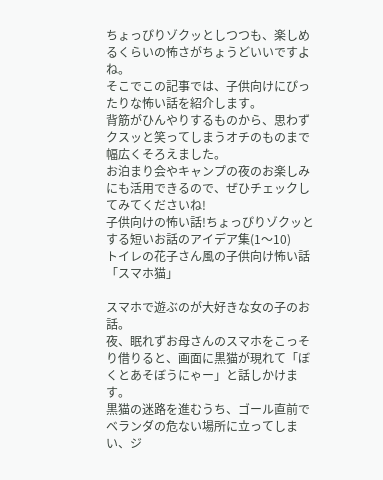ちょっぴりゾクッとしつつも、楽しめるくらいの怖さがちょうどいいですよね。
そこでこの記事では、子供向けにぴったりな怖い話を紹介します。
背筋がひんやりするものから、思わずクスッと笑ってしまうオチのものまで幅広くそろえました。
お泊まり会やキャンプの夜のお楽しみにも活用できるので、ぜひチェックしてみてくださいね!
子供向けの怖い話!ちょっぴりゾクッとする短いお話のアイデア集(1〜10)
トイレの花子さん風の子供向け怖い話「スマホ猫」

スマホで遊ぶのが大好きな女の子のお話。
夜、眠れずお母さんのスマホをこっそり借りると、画面に黒猫が現れて「ぼくとあそぼうにゃー」と話しかけます。
黒猫の迷路を進むうち、ゴール直前でベランダの危ない場所に立ってしまい、ジ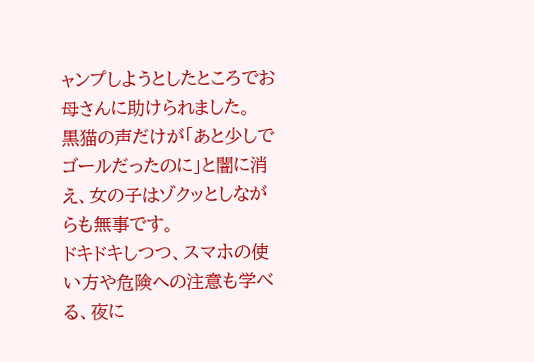ャンプしようとしたところでお母さんに助けられました。
黒猫の声だけが「あと少しでゴールだったのに」と闇に消え、女の子はゾクッとしながらも無事です。
ドキドキしつつ、スマホの使い方や危険への注意も学べる、夜に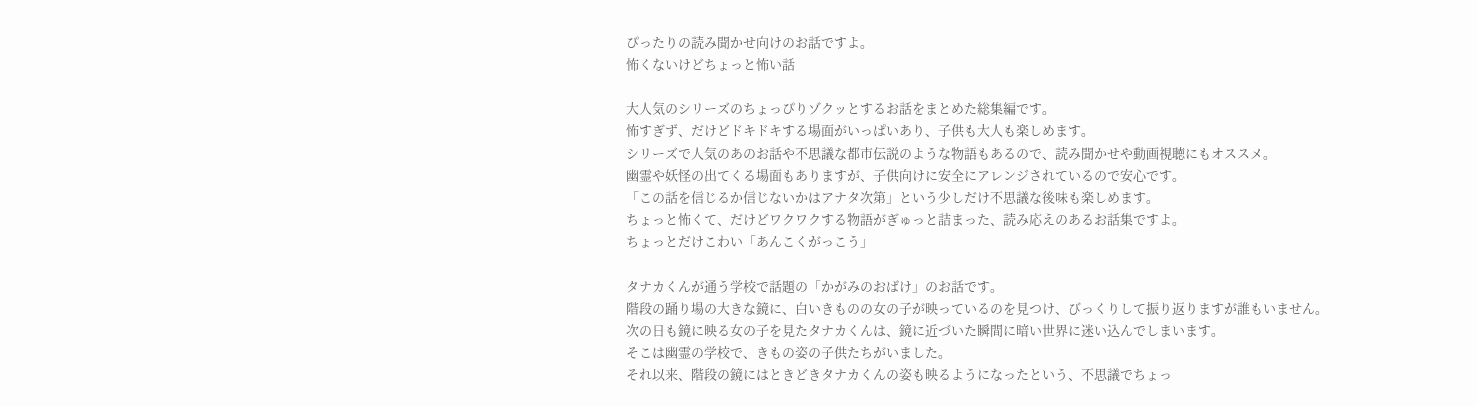ぴったりの読み聞かせ向けのお話ですよ。
怖くないけどちょっと怖い話

大人気のシリーズのちょっぴりゾクッとするお話をまとめた総集編です。
怖すぎず、だけどドキドキする場面がいっぱいあり、子供も大人も楽しめます。
シリーズで人気のあのお話や不思議な都市伝説のような物語もあるので、読み聞かせや動画視聴にもオススメ。
幽霊や妖怪の出てくる場面もありますが、子供向けに安全にアレンジされているので安心です。
「この話を信じるか信じないかはアナタ次第」という少しだけ不思議な後味も楽しめます。
ちょっと怖くて、だけどワクワクする物語がぎゅっと詰まった、読み応えのあるお話集ですよ。
ちょっとだけこわい「あんこくがっこう」

タナカくんが通う学校で話題の「かがみのおばけ」のお話です。
階段の踊り場の大きな鏡に、白いきものの女の子が映っているのを見つけ、びっくりして振り返りますが誰もいません。
次の日も鏡に映る女の子を見たタナカくんは、鏡に近づいた瞬間に暗い世界に迷い込んでしまいます。
そこは幽霊の学校で、きもの姿の子供たちがいました。
それ以来、階段の鏡にはときどきタナカくんの姿も映るようになったという、不思議でちょっ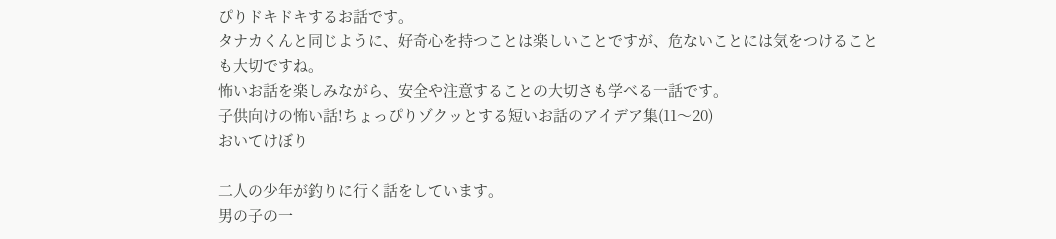ぴりドキドキするお話です。
タナカくんと同じように、好奇心を持つことは楽しいことですが、危ないことには気をつけることも大切ですね。
怖いお話を楽しみながら、安全や注意することの大切さも学べる一話です。
子供向けの怖い話!ちょっぴりゾクッとする短いお話のアイデア集(11〜20)
おいてけぼり

二人の少年が釣りに行く話をしています。
男の子の一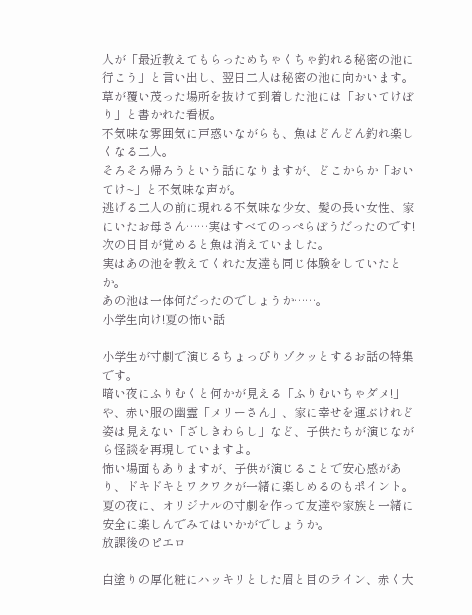人が「最近教えてもらっためちゃくちゃ釣れる秘密の池に行こう」と言い出し、翌日二人は秘密の池に向かいます。
草が覆い茂った場所を抜けて到着した池には「おいてけぼり」と書かれた看板。
不気味な雰囲気に戸惑いながらも、魚はどんどん釣れ楽しくなる二人。
そろそろ帰ろうという話になりますが、どこからか「おいてけ~」と不気味な声が。
逃げる二人の前に現れる不気味な少女、髪の長い女性、家にいたお母さん……実はすべてのっぺらぼうだったのです!
次の日目が覚めると魚は消えていました。
実はあの池を教えてくれた友達も同じ体験をしていたとか。
あの池は一体何だったのでしょうか……。
小学生向け!夏の怖い話

小学生が寸劇で演じるちょっぴりゾクッとするお話の特集です。
暗い夜にふりむくと何かが見える「ふりむいちゃダメ!」や、赤い服の幽霊「メリーさん」、家に幸せを運ぶけれど姿は見えない「ざしきわらし」など、子供たちが演じながら怪談を再現していますよ。
怖い場面もありますが、子供が演じることで安心感があり、ドキドキとワクワクが一緒に楽しめるのもポイント。
夏の夜に、オリジナルの寸劇を作って友達や家族と一緒に安全に楽しんでみてはいかがでしょうか。
放課後のピエロ

白塗りの厚化粧にハッキリとした眉と目のライン、赤く大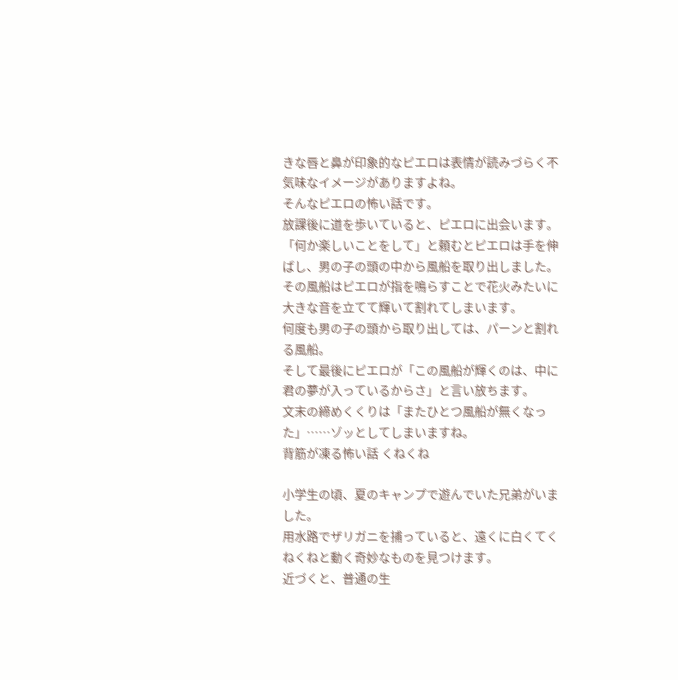きな唇と鼻が印象的なピエロは表情が読みづらく不気味なイメージがありますよね。
そんなピエロの怖い話です。
放課後に道を歩いていると、ピエロに出会います。
「何か楽しいことをして」と頼むとピエロは手を伸ばし、男の子の頭の中から風船を取り出しました。
その風船はピエロが指を鳴らすことで花火みたいに大きな音を立てて輝いて割れてしまいます。
何度も男の子の頭から取り出しては、パーンと割れる風船。
そして最後にピエロが「この風船が輝くのは、中に君の夢が入っているからさ」と言い放ちます。
文末の締めくくりは「またひとつ風船が無くなった」……ゾッとしてしまいますね。
背筋が凍る怖い話 くねくね

小学生の頃、夏のキャンプで遊んでいた兄弟がいました。
用水路でザリガニを捕っていると、遠くに白くてくねくねと動く奇妙なものを見つけます。
近づくと、普通の生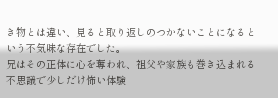き物とは違い、見ると取り返しのつかないことになるという不気味な存在でした。
兄はその正体に心を奪われ、祖父や家族も巻き込まれる不思議で少しだけ怖い体験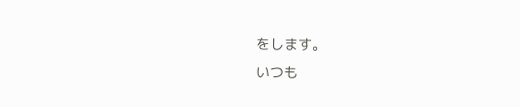をします。
いつも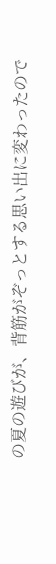の夏の遊びが、背筋がぞっとする思い出に変わったので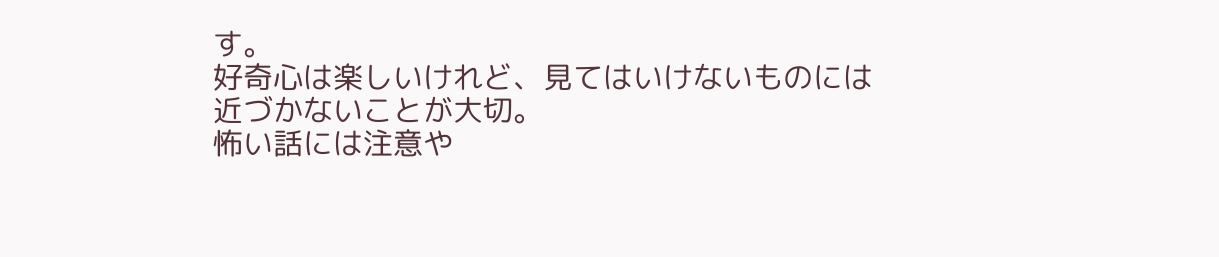す。
好奇心は楽しいけれど、見てはいけないものには近づかないことが大切。
怖い話には注意や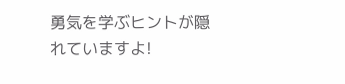勇気を学ぶヒントが隠れていますよ!